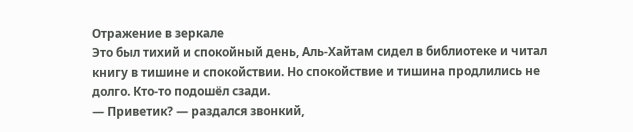Отражение в зеркале
Это был тихий и спокойный день, Аль-Хайтам сидел в библиотеке и читал книгу в тишине и спокойствии. Но спокойствие и тишина продлились не долго. Кто-то подошёл сзади.
— Приветик? — раздался звонкий,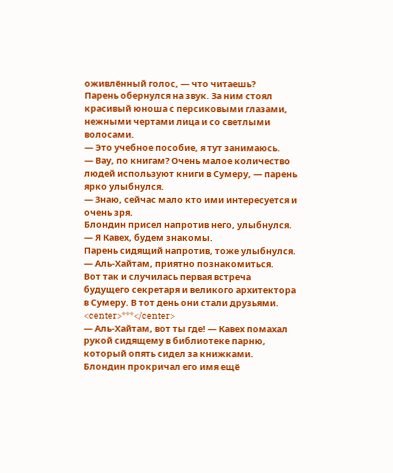оживлённый голос, — что читаешь?
Парень обернулся на звук. За ним стоял красивый юноша с персиковыми глазами, нежными чертами лица и со светлыми волосами.
— Это учебное пособие, я тут занимаюсь.
— Вау, по книгам? Очень малое количество людей используют книги в Сумеру, — парень ярко улыбнулся.
— Знаю, сейчас мало кто ими интересуется и очень зря.
Блондин присел напротив него, улыбнулся.
— Я Кавех, будем знакомы.
Парень сидящий напротив, тоже улыбнулся.
— Аль-Хайтам, приятно познакомиться.
Вот так и случилась первая встреча будущего секретаря и великого архитектора в Сумеру. В тот день они стали друзьями.
<center>***</center>
— Аль-Хайтам, вот ты где! — Кавех помахал рукой сидящему в библиотеке парню, который опять сидел за книжками.
Блондин прокричал его имя ещё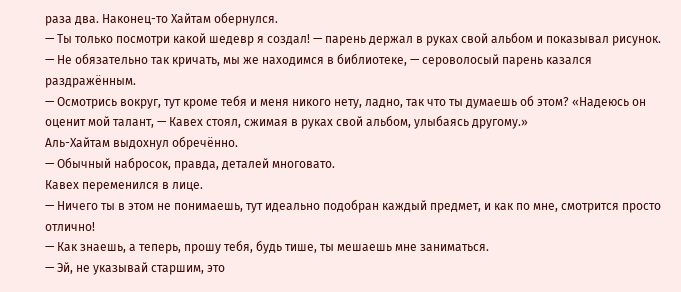раза два. Наконец-то Хайтам обернулся.
— Ты только посмотри какой шедевр я создал! — парень держал в руках свой альбом и показывал рисунок.
— Не обязательно так кричать, мы же находимся в библиотеке, — сероволосый парень казался раздражённым.
— Осмотрись вокруг, тут кроме тебя и меня никого нету, ладно, так что ты думаешь об этом? «Надеюсь он оценит мой талант, — Кавех стоял, сжимая в руках свой альбом, улыбаясь другому.»
Аль-Хайтам выдохнул обречённо.
— Обычный набросок, правда, деталей многовато.
Кавех переменился в лице.
— Ничего ты в этом не понимаешь, тут идеально подобран каждый предмет, и как по мне, смотрится просто отлично!
— Как знаешь, а теперь, прошу тебя, будь тише, ты мешаешь мне заниматься.
— Эй, не указывай старшим, это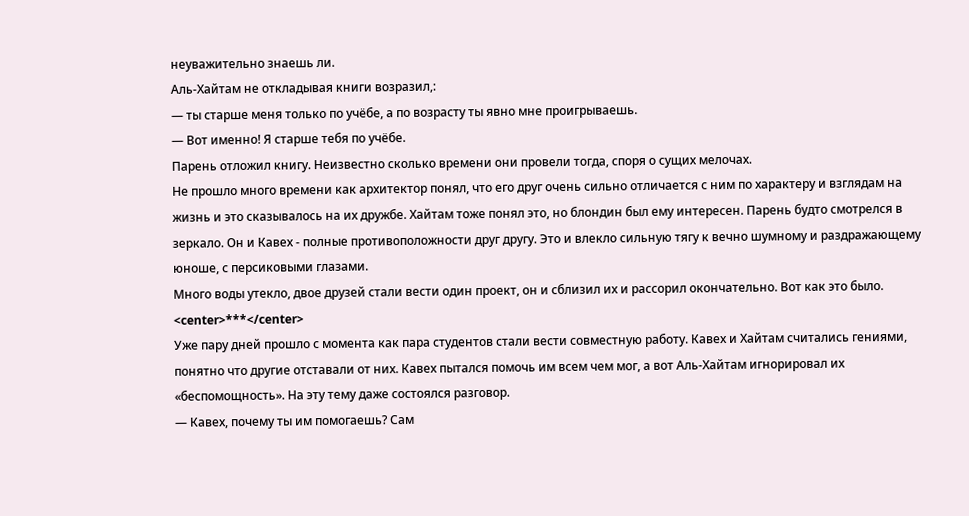неуважительно знаешь ли.
Аль-Хайтам не откладывая книги возразил,:
— ты старше меня только по учёбе, а по возрасту ты явно мне проигрываешь.
— Вот именно! Я старше тебя по учёбе.
Парень отложил книгу. Неизвестно сколько времени они провели тогда, споря о сущих мелочах.
Не прошло много времени как архитектор понял, что его друг очень сильно отличается с ним по характеру и взглядам на жизнь и это сказывалось на их дружбе. Хайтам тоже понял это, но блондин был ему интересен. Парень будто смотрелся в зеркало. Он и Кавех - полные противоположности друг другу. Это и влекло сильную тягу к вечно шумному и раздражающему юноше, с персиковыми глазами.
Много воды утекло, двое друзей стали вести один проект, он и сблизил их и рассорил окончательно. Вот как это было.
<center>***</center>
Уже пару дней прошло с момента как пара студентов стали вести совместную работу. Кавех и Хайтам считались гениями, понятно что другие отставали от них. Кавех пытался помочь им всем чем мог, а вот Аль-Хайтам игнорировал их «беспомощность». На эту тему даже состоялся разговор.
— Кавех, почему ты им помогаешь? Сам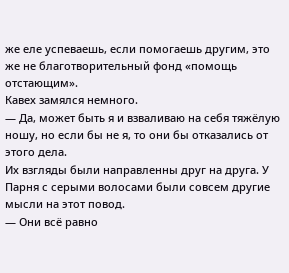же еле успеваешь, если помогаешь другим, это же не благотворительный фонд «помощь отстающим».
Кавех замялся немного.
— Да, может быть я и взваливаю на себя тяжёлую ношу, но если бы не я, то они бы отказались от этого дела.
Их взгляды были направленны друг на друга. У Парня с серыми волосами были совсем другие мысли на этот повод.
— Они всё равно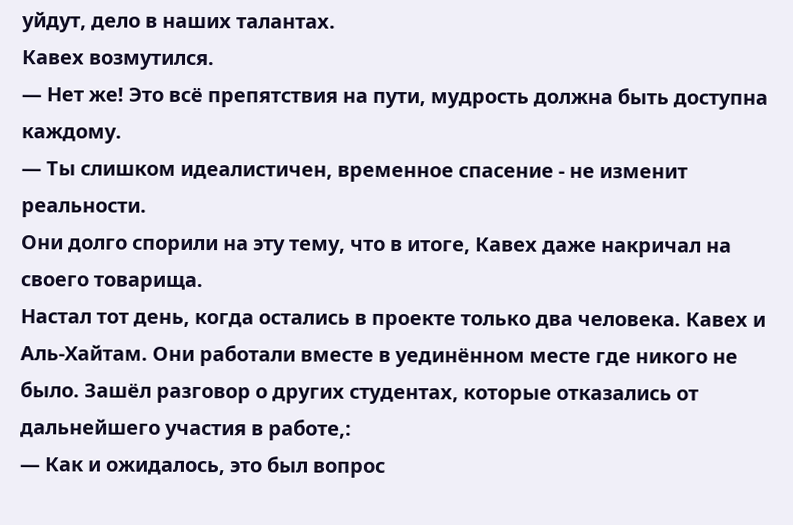уйдут, дело в наших талантах.
Кавех возмутился.
— Нет же! Это всё препятствия на пути, мудрость должна быть доступна каждому.
— Ты слишком идеалистичен, временное спасение - не изменит реальности.
Они долго спорили на эту тему, что в итоге, Кавех даже накричал на своего товарища.
Настал тот день, когда остались в проекте только два человека. Кавех и Аль-Хайтам. Они работали вместе в уединённом месте где никого не было. Зашёл разговор о других студентах, которые отказались от дальнейшего участия в работе,:
— Как и ожидалось, это был вопрос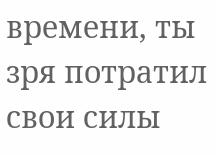времени, ты зря потратил свои силы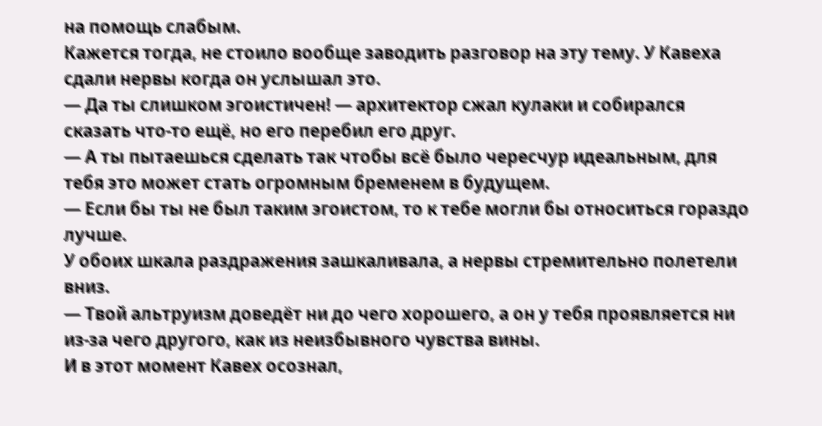на помощь слабым.
Кажется тогда, не стоило вообще заводить разговор на эту тему. У Кавеха сдали нервы когда он услышал это.
— Да ты слишком эгоистичен! — архитектор сжал кулаки и собирался сказать что-то ещё, но его перебил его друг.
— А ты пытаешься сделать так чтобы всё было чересчур идеальным, для тебя это может стать огромным бременем в будущем.
— Если бы ты не был таким эгоистом, то к тебе могли бы относиться гораздо лучше.
У обоих шкала раздражения зашкаливала, а нервы стремительно полетели вниз.
— Твой альтруизм доведёт ни до чего хорошего, а он у тебя проявляется ни из-за чего другого, как из неизбывного чувства вины.
И в этот момент Кавех осознал,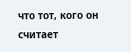что тот, кого он считает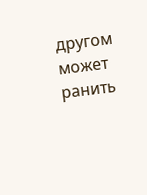другом может ранить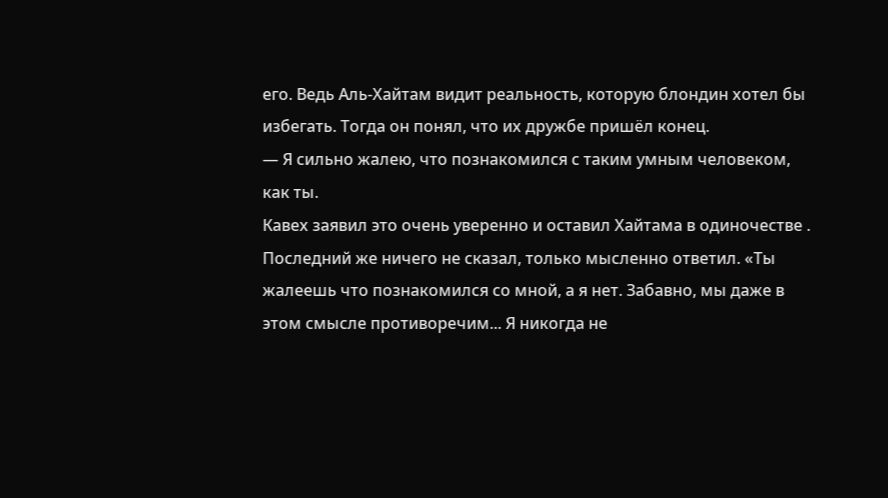его. Ведь Аль-Хайтам видит реальность, которую блондин хотел бы избегать. Тогда он понял, что их дружбе пришёл конец.
— Я сильно жалею, что познакомился с таким умным человеком, как ты.
Кавех заявил это очень уверенно и оставил Хайтама в одиночестве . Последний же ничего не сказал, только мысленно ответил. «Ты жалеешь что познакомился со мной, а я нет. Забавно, мы даже в этом смысле противоречим... Я никогда не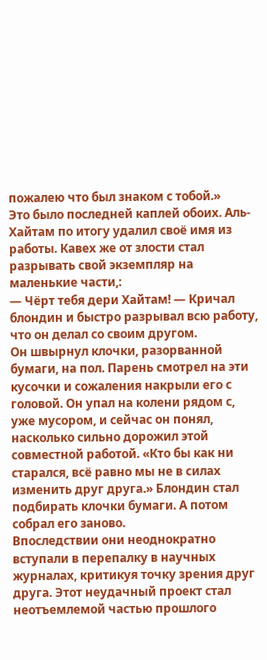пожалею что был знаком с тобой.»
Это было последней каплей обоих. Аль-Хайтам по итогу удалил своё имя из работы. Кавех же от злости стал разрывать свой экземпляр на маленькие части,:
— Чёрт тебя дери Хайтам! — Кричал блондин и быстро разрывал всю работу, что он делал со своим другом.
Он швырнул клочки, разорванной бумаги, на пол. Парень смотрел на эти кусочки и сожаления накрыли его с головой. Он упал на колени рядом с, уже мусором, и сейчас он понял, насколько сильно дорожил этой совместной работой. «Кто бы как ни старался, всё равно мы не в силах изменить друг друга.» Блондин стал подбирать клочки бумаги. А потом собрал его заново.
Впоследствии они неоднократно вступали в перепалку в научных журналах, критикуя точку зрения друг друга. Этот неудачный проект стал неотъемлемой частью прошлого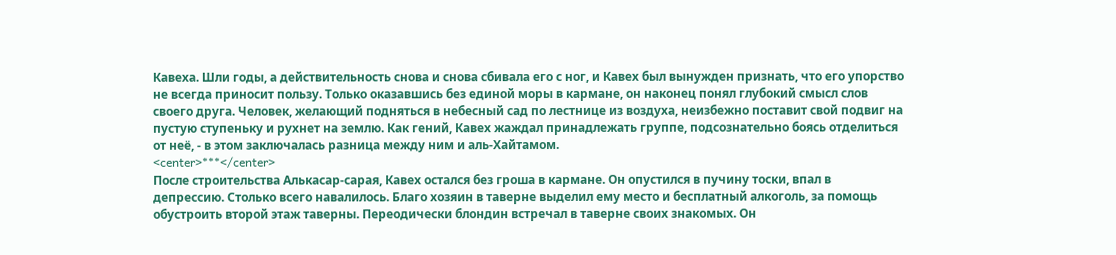Кавеха. Шли годы, а действительность снова и снова сбивала его с ног, и Кавех был вынужден признать, что его упорство не всегда приносит пользу. Только оказавшись без единой моры в кармане, он наконец понял глубокий смысл слов своего друга. Человек, желающий подняться в небесный сад по лестнице из воздуха, неизбежно поставит свой подвиг на пустую ступеньку и рухнет на землю. Как гений, Кавех жаждал принадлежать группе, подсознательно боясь отделиться от неё, - в этом заключалась разница между ним и аль-Хайтамом.
<center>***</center>
После строительства Алькасар-сарая, Кавех остался без гроша в кармане. Он опустился в пучину тоски, впал в депрессию. Столько всего навалилось. Благо хозяин в таверне выделил ему место и бесплатный алкоголь, за помощь обустроить второй этаж таверны. Переодически блондин встречал в таверне своих знакомых. Он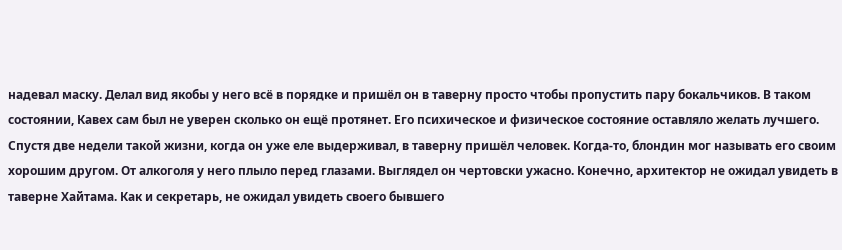надевал маску. Делал вид якобы у него всё в порядке и пришёл он в таверну просто чтобы пропустить пару бокальчиков. В таком состоянии, Кавех сам был не уверен сколько он ещё протянет. Его психическое и физическое состояние оставляло желать лучшего. Спустя две недели такой жизни, когда он уже еле выдерживал, в таверну пришёл человек. Когда-то, блондин мог называть его своим хорошим другом. От алкоголя у него плыло перед глазами. Выглядел он чертовски ужасно. Конечно, архитектор не ожидал увидеть в таверне Хайтама. Как и секретарь, не ожидал увидеть своего бывшего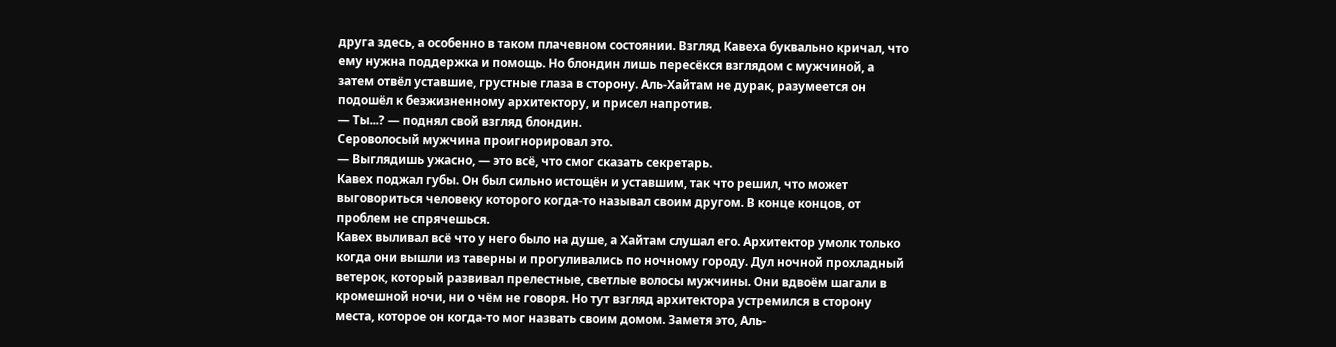друга здесь, а особенно в таком плачевном состоянии. Взгляд Кавеха буквально кричал, что ему нужна поддержка и помощь. Но блондин лишь пересёкся взглядом с мужчиной, а затем отвёл уставшие, грустные глаза в сторону. Аль-Хайтам не дурак, разумеется он подошёл к безжизненному архитектору, и присел напротив.
— Ты...? — поднял свой взгляд блондин.
Сероволосый мужчина проигнорировал это.
— Выглядишь ужасно, — это всё, что смог сказать секретарь.
Кавех поджал губы. Он был сильно истощён и уставшим, так что решил, что может выговориться человеку которого когда-то называл своим другом. В конце концов, от проблем не спрячешься.
Кавех выливал всё что у него было на душе, а Хайтам слушал его. Архитектор умолк только когда они вышли из таверны и прогуливались по ночному городу. Дул ночной прохладный ветерок, который развивал прелестные, светлые волосы мужчины. Они вдвоём шагали в кромешной ночи, ни о чём не говоря. Но тут взгляд архитектора устремился в сторону места, которое он когда-то мог назвать своим домом. Заметя это, Аль-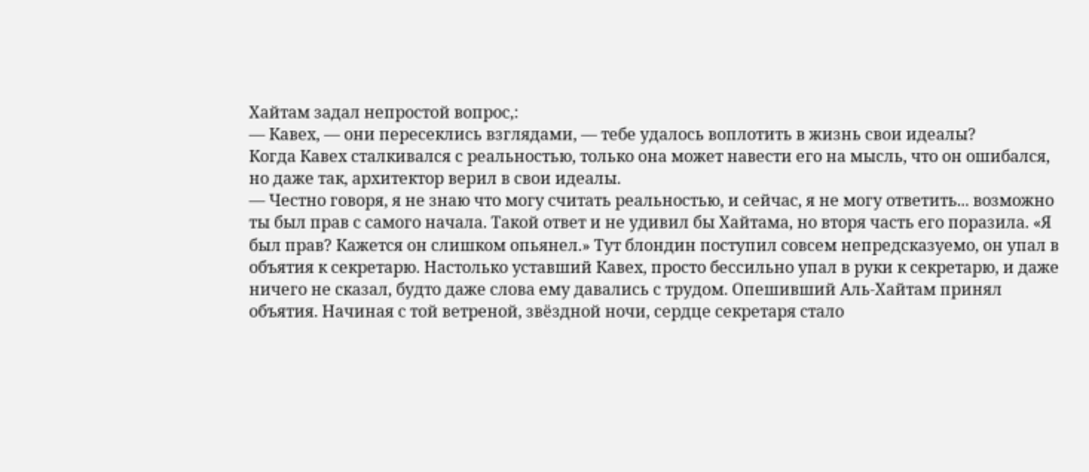Хайтам задал непростой вопрос,:
— Кавех, — они пересеклись взглядами, — тебе удалось воплотить в жизнь свои идеалы?
Когда Кавех сталкивался с реальностью, только она может навести его на мысль, что он ошибался, но даже так, архитектор верил в свои идеалы.
— Честно говоря, я не знаю что могу считать реальностью, и сейчас, я не могу ответить... возможно ты был прав с самого начала. Такой ответ и не удивил бы Хайтама, но вторя часть его поразила. «Я был прав? Кажется он слишком опьянел.» Тут блондин поступил совсем непредсказуемо, он упал в объятия к секретарю. Настолько уставший Кавех, просто бессильно упал в руки к секретарю, и даже ничего не сказал, будто даже слова ему давались с трудом. Опешивший Аль-Хайтам принял объятия. Начиная с той ветреной, звёздной ночи, сердце секретаря стало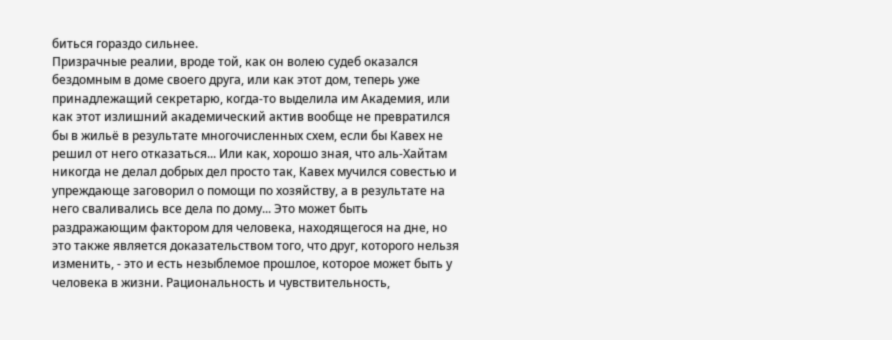биться гораздо сильнее.
Призрачные реалии, вроде той, как он волею судеб оказался бездомным в доме своего друга, или как этот дом, теперь уже принадлежащий секретарю, когда-то выделила им Академия, или как этот излишний академический актив вообще не превратился бы в жильё в результате многочисленных схем, если бы Кавех не решил от него отказаться... Или как, хорошо зная, что аль-Хайтам никогда не делал добрых дел просто так, Кавех мучился совестью и упреждающе заговорил о помощи по хозяйству, а в результате на него сваливались все дела по дому... Это может быть раздражающим фактором для человека, находящегося на дне, но это также является доказательством того, что друг, которого нельзя изменить, - это и есть незыблемое прошлое, которое может быть у человека в жизни. Рациональность и чувствительность,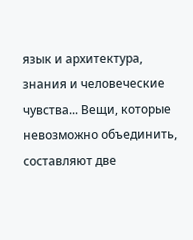язык и архитектура, знания и человеческие чувства... Вещи, которые невозможно объединить, составляют две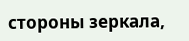стороны зеркала,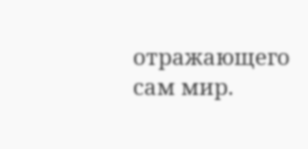отражающего сам мир.